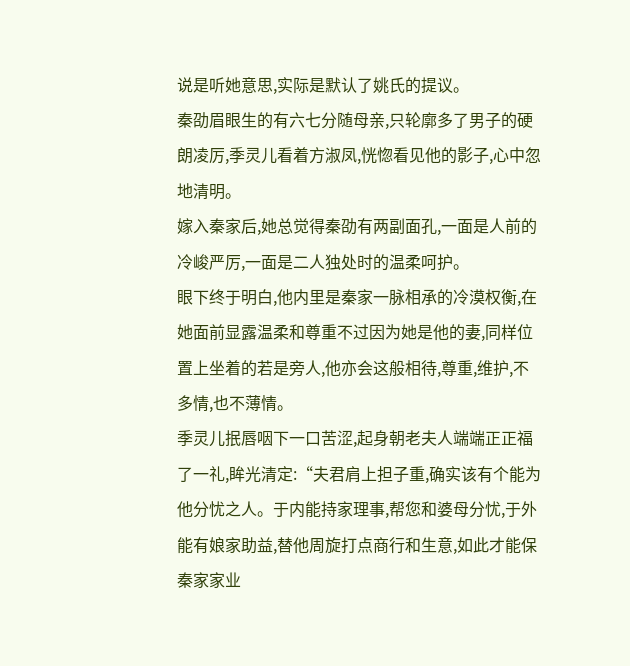说是听她意思,实际是默认了姚氏的提议。
秦劭眉眼生的有六七分随母亲,只轮廓多了男子的硬朗凌厉,季灵儿看着方淑凤,恍惚看见他的影子,心中忽地清明。
嫁入秦家后,她总觉得秦劭有两副面孔,一面是人前的冷峻严厉,一面是二人独处时的温柔呵护。
眼下终于明白,他内里是秦家一脉相承的冷漠权衡,在她面前显露温柔和尊重不过因为她是他的妻,同样位置上坐着的若是旁人,他亦会这般相待,尊重,维护,不多情,也不薄情。
季灵儿抿唇咽下一口苦涩,起身朝老夫人端端正正福了一礼,眸光清定:“夫君肩上担子重,确实该有个能为他分忧之人。于内能持家理事,帮您和婆母分忧,于外能有娘家助益,替他周旋打点商行和生意,如此才能保秦家家业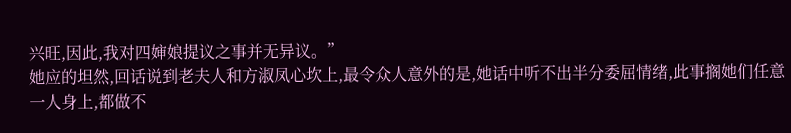兴旺,因此,我对四婶娘提议之事并无异议。”
她应的坦然,回话说到老夫人和方淑凤心坎上,最令众人意外的是,她话中听不出半分委屈情绪,此事搁她们任意一人身上,都做不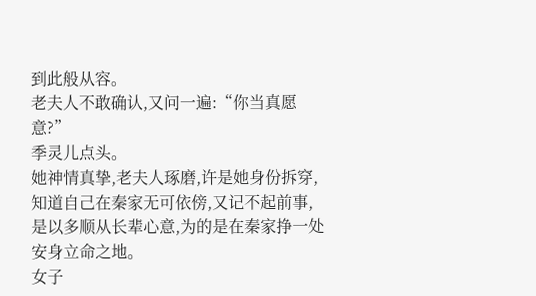到此般从容。
老夫人不敢确认,又问一遍:“你当真愿意?”
季灵儿点头。
她神情真挚,老夫人琢磨,许是她身份拆穿,知道自己在秦家无可依傍,又记不起前事,是以多顺从长辈心意,为的是在秦家挣一处安身立命之地。
女子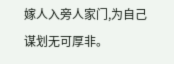嫁人入旁人家门,为自己谋划无可厚非。